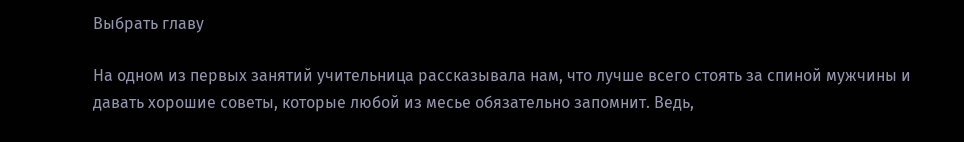Выбрать главу

На одном из первых занятий учительница рассказывала нам, что лучше всего стоять за спиной мужчины и давать хорошие советы, которые любой из месье обязательно запомнит. Ведь,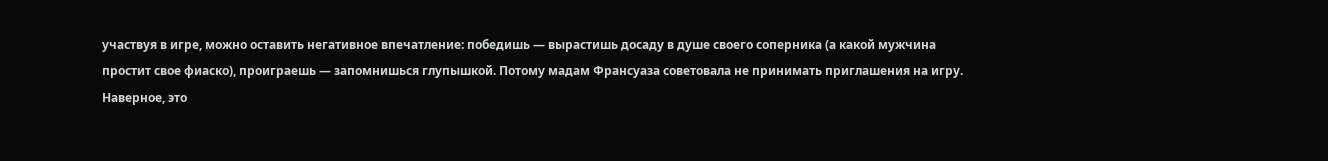участвуя в игре, можно оставить негативное впечатление: победишь — вырастишь досаду в душе своего соперника (а какой мужчина простит свое фиаско), проиграешь — запомнишься глупышкой. Потому мадам Франсуаза советовала не принимать приглашения на игру. Наверное, это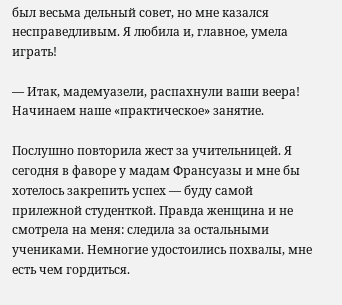был весьма дельный совет, но мне казался несправедливым. Я любила и, главное, умела играть!

— Итак, мадемуазели, распахнули ваши веера! Начинаем наше «практическое» занятие.

Послушно повторила жест за учительницей. Я сегодня в фаворе у мадам Франсуазы и мне бы хотелось закрепить успех — буду самой прилежной студенткой. Правда женщина и не смотрела на меня: следила за остальными учениками. Немногие удостоились похвалы, мне есть чем гордиться.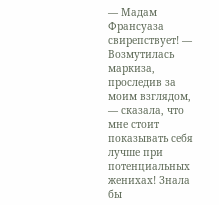— Мадам Франсуаза свирепствует! — Возмутилась маркиза, проследив за моим взглядом, — сказала, что мне стоит показывать себя лучше при потенциальных женихах! Знала бы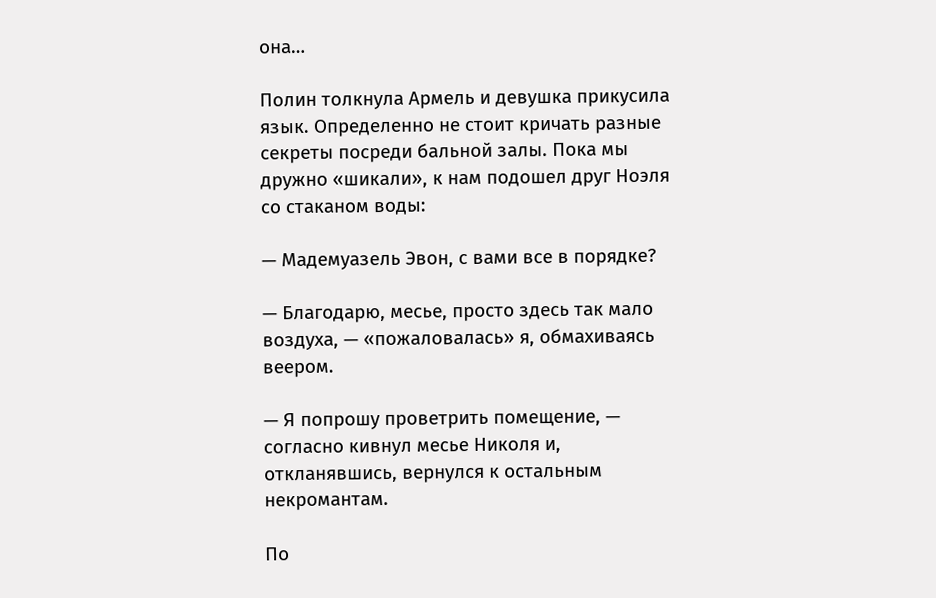она…

Полин толкнула Армель и девушка прикусила язык. Определенно не стоит кричать разные секреты посреди бальной залы. Пока мы дружно «шикали», к нам подошел друг Ноэля со стаканом воды:

— Мадемуазель Эвон, с вами все в порядке?

— Благодарю, месье, просто здесь так мало воздуха, — «пожаловалась» я, обмахиваясь веером.

— Я попрошу проветрить помещение, — согласно кивнул месье Николя и, откланявшись, вернулся к остальным некромантам.

По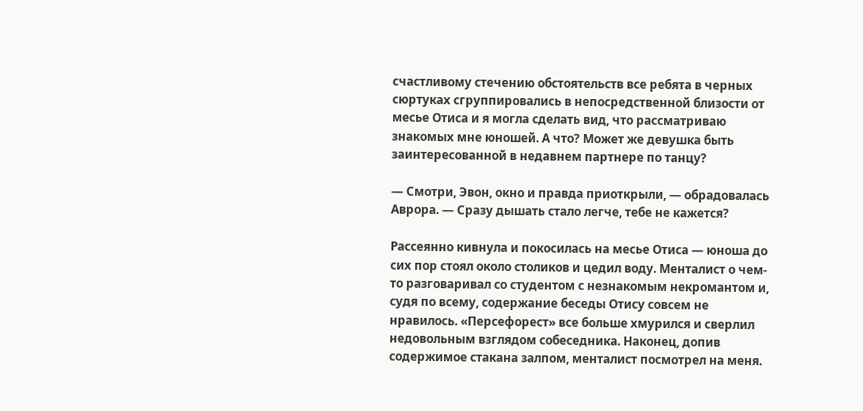счастливому стечению обстоятельств все ребята в черных сюртуках сгруппировались в непосредственной близости от месье Отиса и я могла сделать вид, что рассматриваю знакомых мне юношей. А что? Может же девушка быть заинтересованной в недавнем партнере по танцу?

— Смотри, Эвон, окно и правда приоткрыли, — обрадовалась Аврора. — Сразу дышать стало легче, тебе не кажется?

Рассеянно кивнула и покосилась на месье Отиса — юноша до сих пор стоял около столиков и цедил воду. Менталист о чем-то разговаривал со студентом с незнакомым некромантом и, судя по всему, содержание беседы Отису совсем не нравилось. «Персефорест» все больше хмурился и сверлил недовольным взглядом собеседника. Наконец, допив содержимое стакана залпом, менталист посмотрел на меня.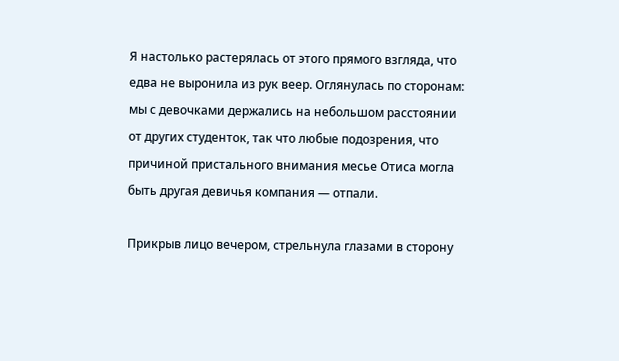Я настолько растерялась от этого прямого взгляда, что едва не выронила из рук веер. Оглянулась по сторонам: мы с девочками держались на небольшом расстоянии от других студенток, так что любые подозрения, что причиной пристального внимания месье Отиса могла быть другая девичья компания — отпали.

Прикрыв лицо вечером, стрельнула глазами в сторону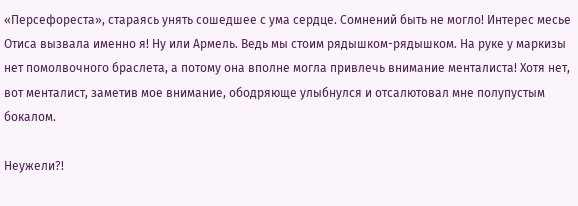«Персефореста», стараясь унять сошедшее с ума сердце. Сомнений быть не могло! Интерес месье Отиса вызвала именно я! Ну или Армель. Ведь мы стоим рядышком-рядышком. На руке у маркизы нет помолвочного браслета, а потому она вполне могла привлечь внимание менталиста! Хотя нет, вот менталист, заметив мое внимание, ободряюще улыбнулся и отсалютовал мне полупустым бокалом.

Неужели?!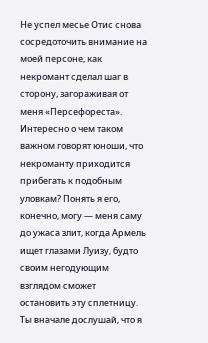Не успел месье Отис снова сосредоточить внимание на моей персоне, как некромант сделал шаг в сторону, загораживая от меня «Персефореста». Интересно о чем таком важном говорят юноши, что некроманту приходится прибегать к подобным уловкам? Понять я его, конечно, могу — меня саму до ужаса злит, когда Армель ищет глазами Луизу, будто своим негодующим взглядом сможет остановить эту сплетницу. Ты вначале дослушай, что я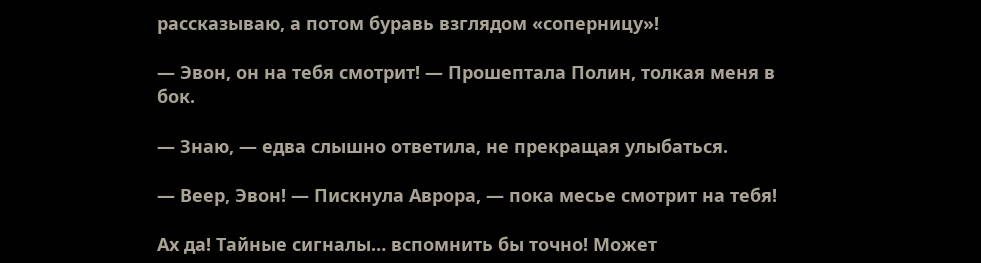рассказываю, а потом буравь взглядом «соперницу»!

— Эвон, он на тебя смотрит! — Прошептала Полин, толкая меня в бок.

— Знаю, — едва слышно ответила, не прекращая улыбаться.

— Веер, Эвон! — Пискнула Аврора, — пока месье смотрит на тебя!

Ах да! Тайные сигналы… вспомнить бы точно! Может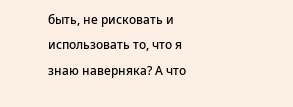быть, не рисковать и использовать то, что я знаю наверняка? А что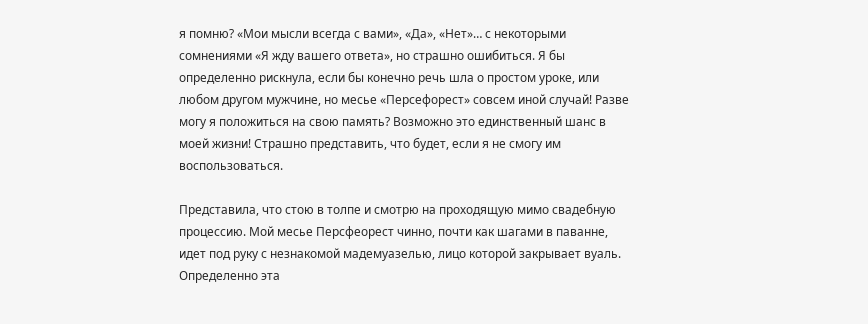я помню? «Мои мысли всегда с вами», «Да», «Нет»… с некоторыми сомнениями «Я жду вашего ответа», но страшно ошибиться. Я бы определенно рискнула, если бы конечно речь шла о простом уроке, или любом другом мужчине, но месье «Персефорест» совсем иной случай! Разве могу я положиться на свою память? Возможно это единственный шанс в моей жизни! Страшно представить, что будет, если я не смогу им воспользоваться.

Представила, что стою в толпе и смотрю на проходящую мимо свадебную процессию. Мой месье Персфеорест чинно, почти как шагами в паванне, идет под руку с незнакомой мадемуазелью, лицо которой закрывает вуаль. Определенно эта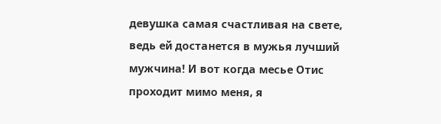девушка самая счастливая на свете, ведь ей достанется в мужья лучший мужчина! И вот когда месье Отис проходит мимо меня, я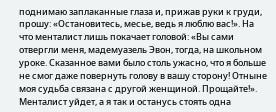поднимаю заплаканные глаза и, прижав руки к груди, прошу: «Остановитесь, месье, ведь я люблю вас!». На что менталист лишь покачает головой: «Вы сами отвергли меня, мадемуазель Эвон, тогда, на школьном уроке. Сказанное вами было столь ужасно, что я больше не смог даже повернуть голову в вашу сторону! Отныне моя судьба связана с другой женщиной. Прощайте!». Менталист уйдет, а я так и останусь стоять одна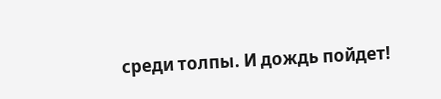среди толпы. И дождь пойдет!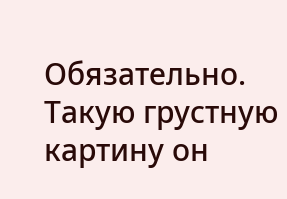Обязательно. Такую грустную картину он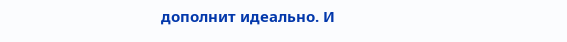дополнит идеально. И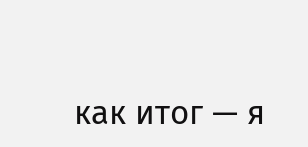как итог — я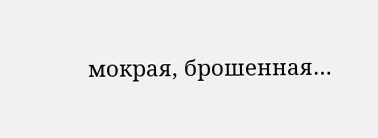мокрая, брошенная…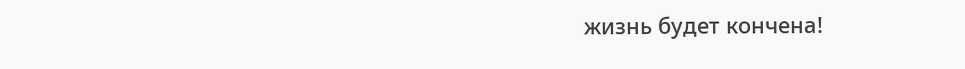жизнь будет кончена!